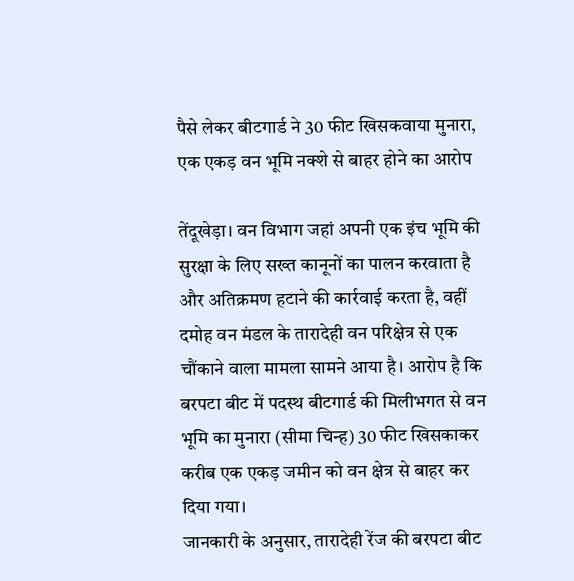पैसे लेकर बीटगार्ड ने 30 फीट खिसकवाया मुनारा, एक एकड़ वन भूमि नक्शे से बाहर होने का आरोप

तेंदूखेड़ा। वन विभाग जहां अपनी एक इंच भूमि की सुरक्षा के लिए सख्त कानूनों का पालन करवाता है और अतिक्रमण हटाने की कार्रवाई करता है, वहीं दमोह वन मंडल के तारादेही वन परिक्षेत्र से एक चौंकाने वाला मामला सामने आया है। आरोप है कि बरपटा बीट में पदस्थ बीटगार्ड की मिलीभगत से वन भूमि का मुनारा (सीमा चिन्ह) 30 फीट खिसकाकर करीब एक एकड़ जमीन को वन क्षेत्र से बाहर कर दिया गया।
जानकारी के अनुसार, तारादेही रेंज की बरपटा बीट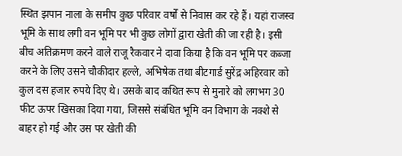स्थित झपान नाला के समीप कुछ परिवार वर्षों से निवास कर रहे हैं। यहां राजस्व भूमि के साथ लगी वन भूमि पर भी कुछ लोगों द्वारा खेती की जा रही है। इसी बीच अतिक्रमण करने वाले राजू रैकवार ने दावा किया है कि वन भूमि पर कब्जा करने के लिए उसने चौकीदार हल्ले, अभिषेक तथा बीटगार्ड सुरेंद्र अहिरवार को कुल दस हजार रुपये दिए थे। उसके बाद कथित रूप से मुनारे को लगभग 30 फीट ऊपर खिसका दिया गया, जिससे संबंधित भूमि वन विभाग के नक्शे से बाहर हो गई और उस पर खेती की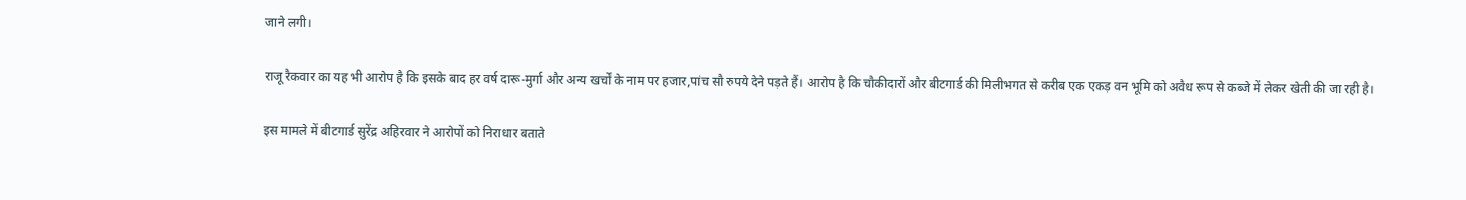जाने लगी।

राजू रैकवार का यह भी आरोप है कि इसके बाद हर वर्ष दारू-मुर्गा और अन्य खर्चों के नाम पर हजार,पांच सौ रुपये देने पड़ते हैं। आरोप है कि चौकीदारों और बीटगार्ड की मिलीभगत से करीब एक एकड़ वन भूमि को अवैध रूप से कब्जे में लेकर खेती की जा रही है।

इस मामले में बीटगार्ड सुरेंद्र अहिरवार ने आरोपों को निराधार बताते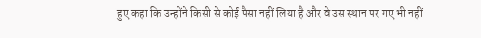हुए कहा कि उन्होंने किसी से कोई पैसा नहीं लिया है और वे उस स्थान पर गए भी नहीं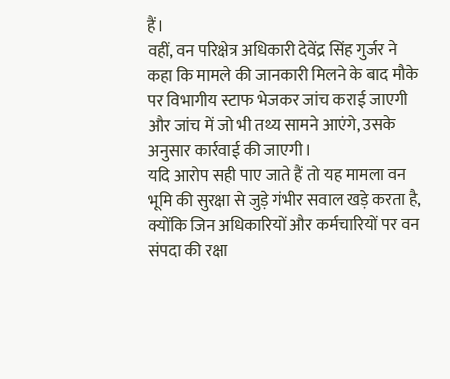हैं।
वहीं, वन परिक्षेत्र अधिकारी देवेंद्र सिंह गुर्जर ने कहा कि मामले की जानकारी मिलने के बाद मौके पर विभागीय स्टाफ भेजकर जांच कराई जाएगी और जांच में जो भी तथ्य सामने आएंगे, उसके अनुसार कार्रवाई की जाएगी।
यदि आरोप सही पाए जाते हैं तो यह मामला वन भूमि की सुरक्षा से जुड़े गंभीर सवाल खड़े करता है, क्योंकि जिन अधिकारियों और कर्मचारियों पर वन संपदा की रक्षा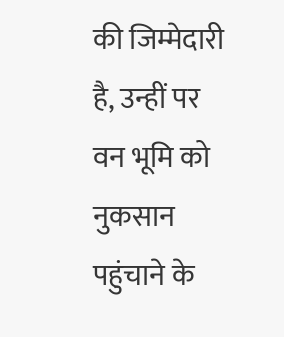की जिम्मेदारी है, उन्हीं पर वन भूमि को नुकसान पहुंचाने के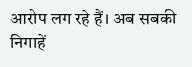आरोप लग रहे हैं। अब सबकी निगाहें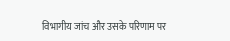विभागीय जांच और उसके परिणाम पर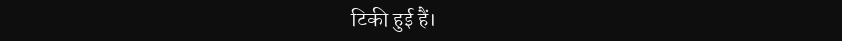टिकी हुई हैं।